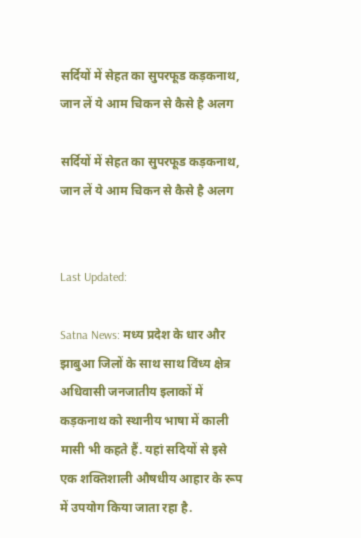सर्दियों में सेहत का सुपरफूड कड़कनाथ, जान लें ये आम चिकन से कैसे है अलग

सर्दियों में सेहत का सुपरफूड कड़कनाथ, जान लें ये आम चिकन से कैसे है अलग


Last Updated:

Satna News: मध्य प्रदेश के धार और झाबुआ जिलों के साथ साथ विंध्य क्षेत्र अधिवासी जनजातीय इलाकों में कड़कनाथ को स्थानीय भाषा में काली मासी भी कहते हैं. यहां सदियों से इसे एक शक्तिशाली औषधीय आहार के रूप में उपयोग किया जाता रहा है.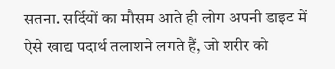सतना. सर्दियों का मौसम आते ही लोग अपनी डाइट में ऐसे खाद्य पदार्थ तलाशने लगते हैं, जो शरीर को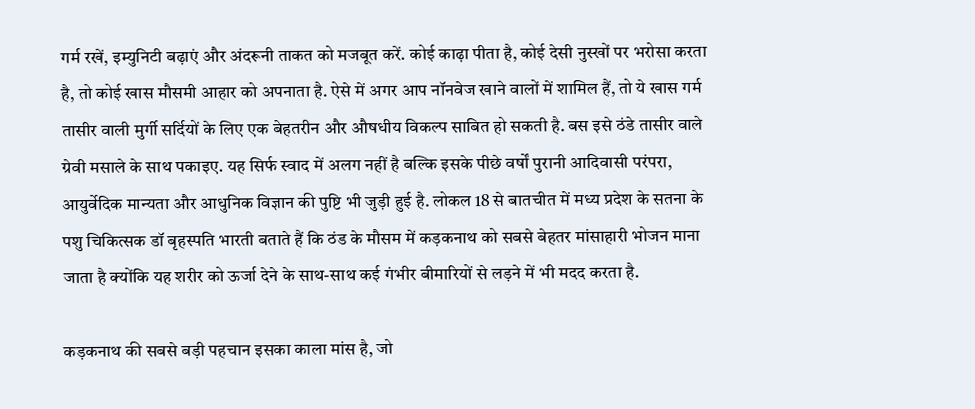गर्म रखें, इम्युनिटी बढ़ाएं और अंदरूनी ताकत को मजबूत करें. कोई काढ़ा पीता है, कोई देसी नुस्खों पर भरोसा करता है, तो कोई खास मौसमी आहार को अपनाता है. ऐसे में अगर आप नॉनवेज खाने वालों में शामिल हैं, तो ये खास गर्म तासीर वाली मुर्गी सर्दियों के लिए एक बेहतरीन और औषधीय विकल्प साबित हो सकती है. बस इसे ठंडे तासीर वाले ग्रेवी मसाले के साथ पकाइए. यह सिर्फ स्वाद में अलग नहीं है बल्कि इसके पीछे वर्षों पुरानी आदिवासी परंपरा, आयुर्वेदिक मान्यता और आधुनिक विज्ञान की पुष्टि भी जुड़ी हुई है. लोकल 18 से बातचीत में मध्य प्रदेश के सतना के पशु चिकित्सक डॉ बृहस्पति भारती बताते हैं कि ठंड के मौसम में कड़कनाथ को सबसे बेहतर मांसाहारी भोजन माना जाता है क्योंकि यह शरीर को ऊर्जा देने के साथ-साथ कई गंभीर बीमारियों से लड़ने में भी मदद करता है.

कड़कनाथ की सबसे बड़ी पहचान इसका काला मांस है, जो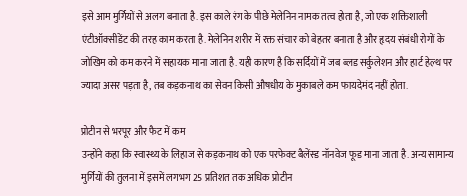इसे आम मुर्गियों से अलग बनाता है. इस काले रंग के पीछे मेलेनिन नामक तत्व होता है, जो एक शक्तिशाली एंटीऑक्सीडेंट की तरह काम करता है. मेलेनिन शरीर में रक्त संचार को बेहतर बनाता है और हृदय संबंधी रोगों के जोखिम को कम करने में सहायक माना जाता है. यही कारण है कि सर्दियों में जब ब्लड सर्कुलेशन और हार्ट हेल्थ पर ज्यादा असर पड़ता है, तब कड़कनाथ का सेवन किसी औषधीय के मुकाबले कम फायदेमंद नहीं होता.

प्रोटीन से भरपूर और फैट में कम
उन्होंने कहा कि स्वास्थ्य के लिहाज से कड़कनाथ को एक परफेक्ट बैलेंस्ड नॉनवेज फूड माना जाता है. अन्य सामान्य मुर्गियों की तुलना में इसमें लगभग 25 प्रतिशत तक अधिक प्रोटीन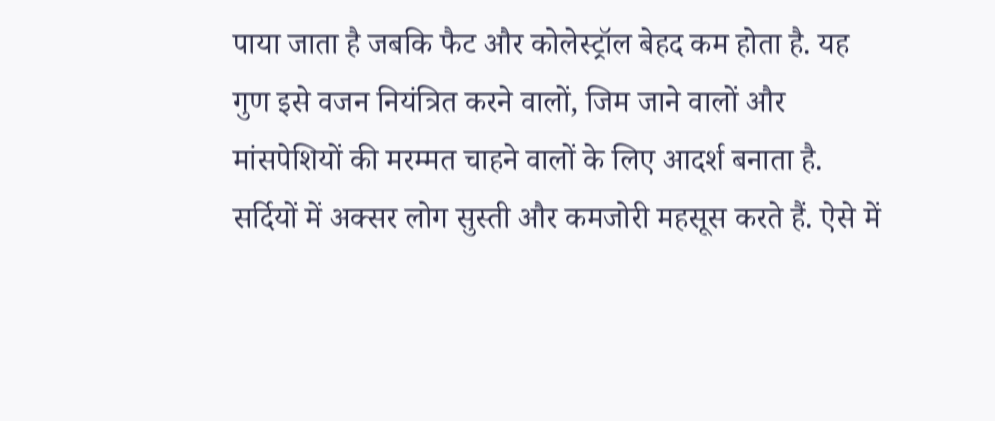पाया जाता है जबकि फैट और कोलेस्ट्रॉल बेहद कम होता है. यह गुण इसे वजन नियंत्रित करने वालों, जिम जाने वालों और मांसपेशियों की मरम्मत चाहने वालों के लिए आदर्श बनाता है. सर्दियों में अक्सर लोग सुस्ती और कमजोरी महसूस करते हैं. ऐसे में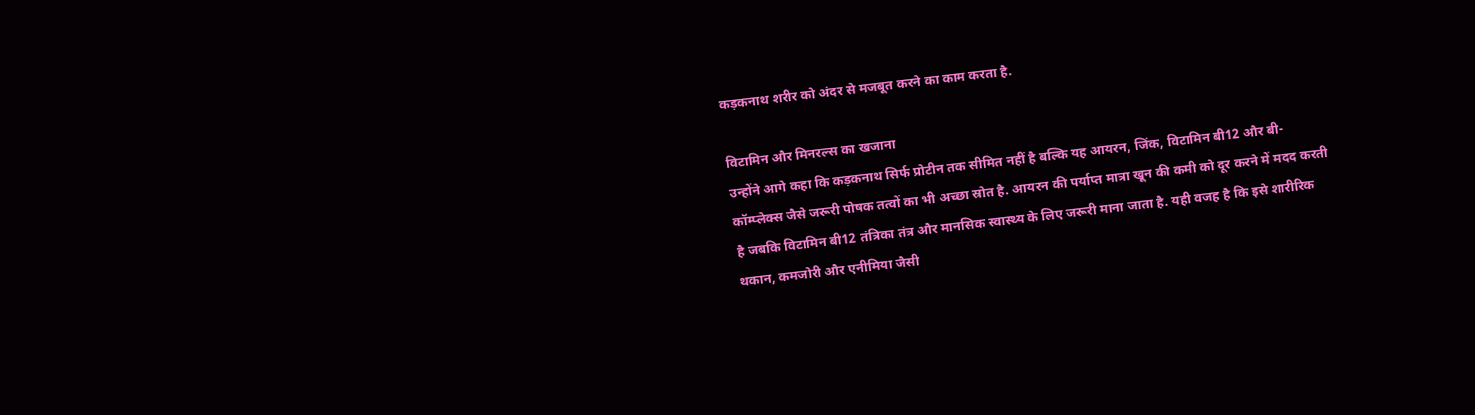कड़कनाथ शरीर को अंदर से मजबूत करने का काम करता है.

विटामिन और मिनरल्स का खजाना
उन्होंने आगे कहा कि कड़कनाथ सिर्फ प्रोटीन तक सीमित नहीं है बल्कि यह आयरन, जिंक, विटामिन बी12 और बी-कॉम्प्लेक्स जैसे जरूरी पोषक तत्वों का भी अच्छा स्रोत है. आयरन की पर्याप्त मात्रा खून की कमी को दूर करने में मदद करती है जबकि विटामिन बी12 तंत्रिका तंत्र और मानसिक स्वास्थ्य के लिए जरूरी माना जाता है. यही वजह है कि इसे शारीरिक थकान, कमजोरी और एनीमिया जैसी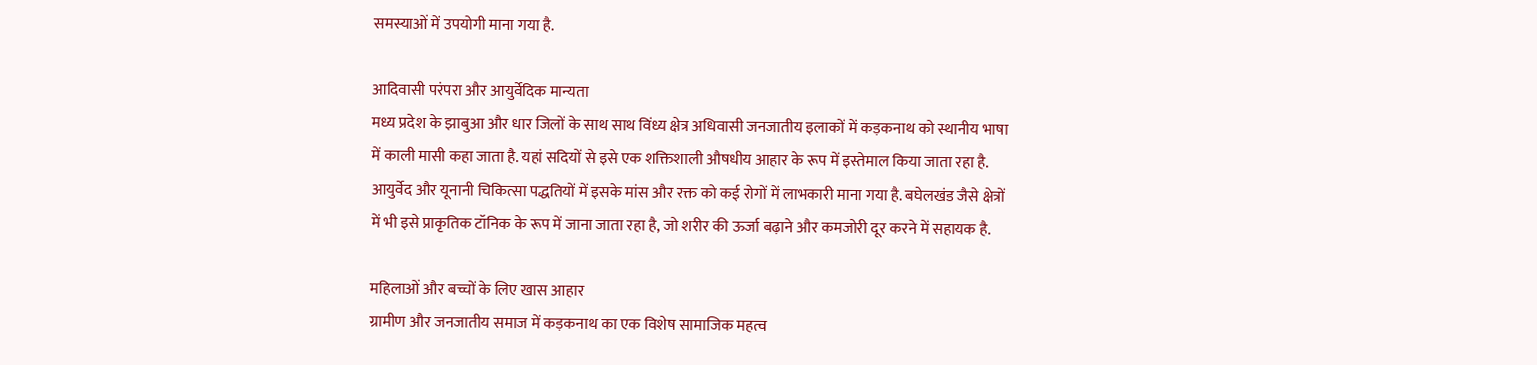समस्याओं में उपयोगी माना गया है.

आदिवासी परंपरा और आयुर्वेदिक मान्यता
मध्य प्रदेश के झाबुआ और धार जिलों के साथ साथ विंध्य क्षेत्र अधिवासी जनजातीय इलाकों में कड़कनाथ को स्थानीय भाषा में काली मासी कहा जाता है. यहां सदियों से इसे एक शक्तिशाली औषधीय आहार के रूप में इस्तेमाल किया जाता रहा है. आयुर्वेद और यूनानी चिकित्सा पद्धतियों में इसके मांस और रक्त को कई रोगों में लाभकारी माना गया है. बघेलखंड जैसे क्षेत्रों में भी इसे प्राकृतिक टॉनिक के रूप में जाना जाता रहा है, जो शरीर की ऊर्जा बढ़ाने और कमजोरी दूर करने में सहायक है.

महिलाओं और बच्चों के लिए खास आहार
ग्रामीण और जनजातीय समाज में कड़कनाथ का एक विशेष सामाजिक महत्व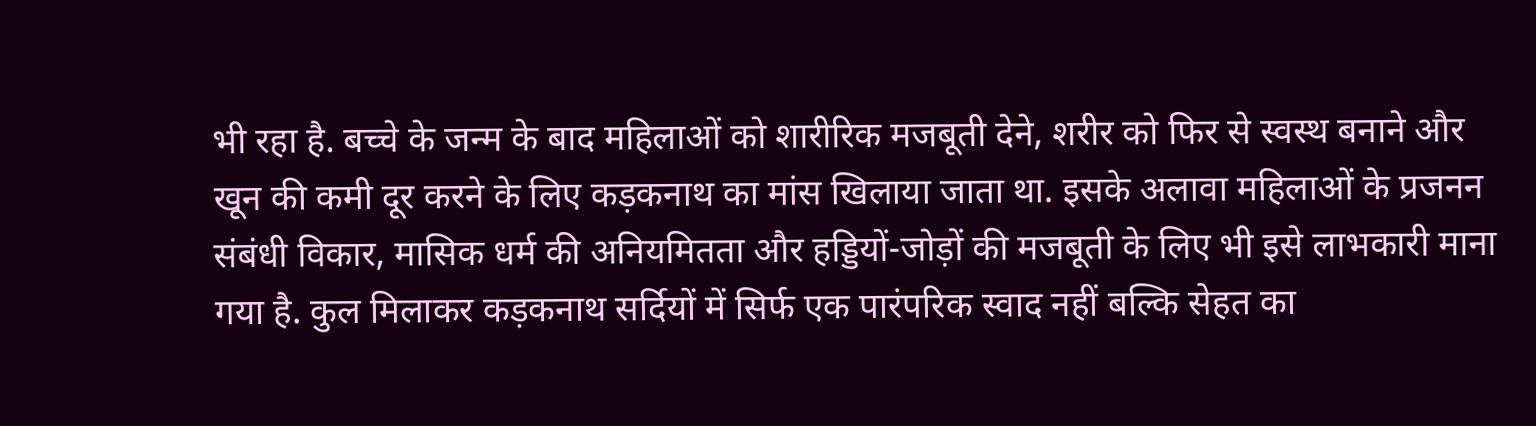भी रहा है. बच्चे के जन्म के बाद महिलाओं को शारीरिक मजबूती देने, शरीर को फिर से स्वस्थ बनाने और खून की कमी दूर करने के लिए कड़कनाथ का मांस खिलाया जाता था. इसके अलावा महिलाओं के प्रजनन संबंधी विकार, मासिक धर्म की अनियमितता और हड्डियों-जोड़ों की मजबूती के लिए भी इसे लाभकारी माना गया है. कुल मिलाकर कड़कनाथ सर्दियों में सिर्फ एक पारंपरिक स्वाद नहीं बल्कि सेहत का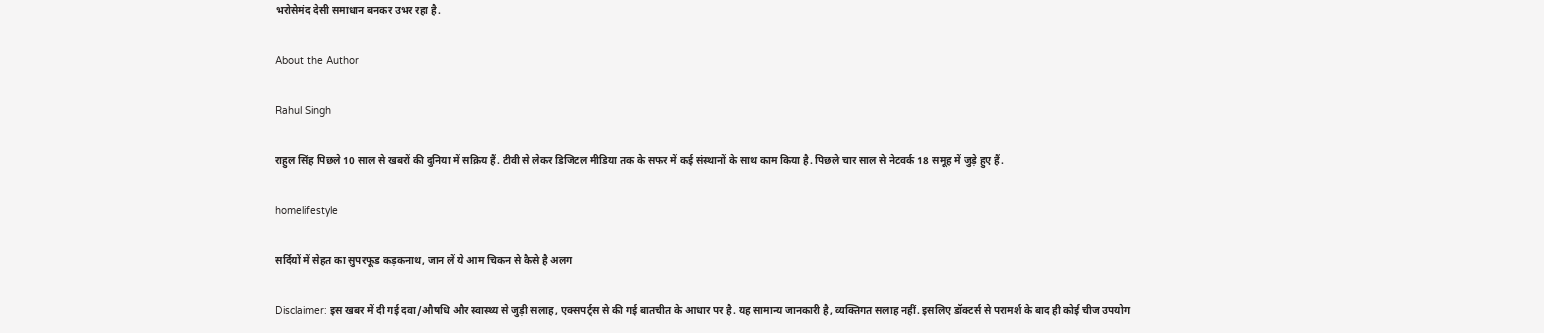भरोसेमंद देसी समाधान बनकर उभर रहा है.

About the Author

Rahul Singh

राहुल सिंह पिछले 10 साल से खबरों की दुनिया में सक्रिय हैं. टीवी से लेकर डिजिटल मीडिया तक के सफर में कई संस्थानों के साथ काम किया है. पिछले चार साल से नेटवर्क 18 समूह में जुड़े हुए हैं.

homelifestyle

सर्दियों में सेहत का सुपरफूड कड़कनाथ, जान लें ये आम चिकन से कैसे है अलग

Disclaimer: इस खबर में दी गई दवा/औषधि और स्वास्थ्य से जुड़ी सलाह, एक्सपर्ट्स से की गई बातचीत के आधार पर है. यह सामान्य जानकारी है, व्यक्तिगत सलाह नहीं. इसलिए डॉक्टर्स से परामर्श के बाद ही कोई चीज उपयोग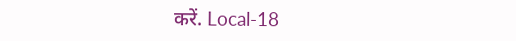करें. Local-18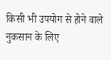किसी भी उपयोग से होने वाले नुकसान के लिए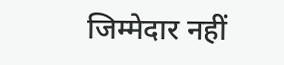जिम्मेदार नहीं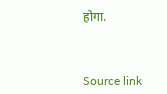होगा.



Source link